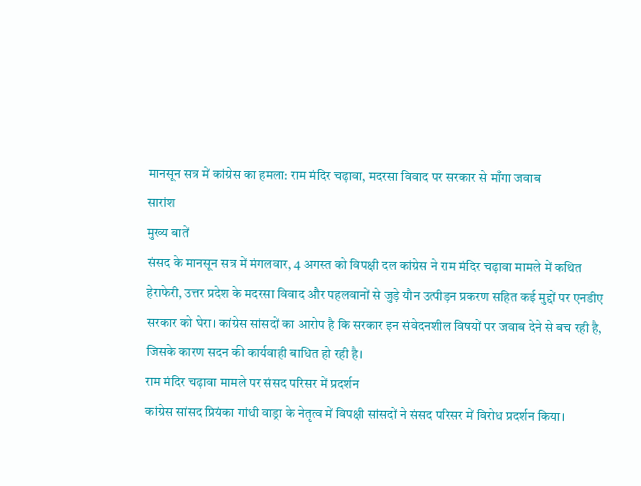मानसून सत्र में कांग्रेस का हमला: राम मंदिर चढ़ावा, मदरसा विवाद पर सरकार से माँगा जवाब
सारांश
मुख्य बातें
संसद के मानसून सत्र में मंगलवार, 4 अगस्त को विपक्षी दल कांग्रेस ने राम मंदिर चढ़ावा मामले में कथित हेराफेरी, उत्तर प्रदेश के मदरसा विवाद और पहलवानों से जुड़े यौन उत्पीड़न प्रकरण सहित कई मुद्दों पर एनडीए सरकार को घेरा। कांग्रेस सांसदों का आरोप है कि सरकार इन संवेदनशील विषयों पर जवाब देने से बच रही है, जिसके कारण सदन की कार्यवाही बाधित हो रही है।
राम मंदिर चढ़ावा मामले पर संसद परिसर में प्रदर्शन
कांग्रेस सांसद प्रियंका गांधी वाड्रा के नेतृत्व में विपक्षी सांसदों ने संसद परिसर में विरोध प्रदर्शन किया।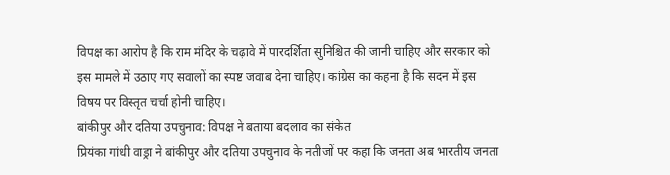विपक्ष का आरोप है कि राम मंदिर के चढ़ावे में पारदर्शिता सुनिश्चित की जानी चाहिए और सरकार को इस मामले में उठाए गए सवालों का स्पष्ट जवाब देना चाहिए। कांग्रेस का कहना है कि सदन में इस विषय पर विस्तृत चर्चा होनी चाहिए।
बांकीपुर और दतिया उपचुनाव: विपक्ष ने बताया बदलाव का संकेत
प्रियंका गांधी वाड्रा ने बांकीपुर और दतिया उपचुनाव के नतीजों पर कहा कि जनता अब भारतीय जनता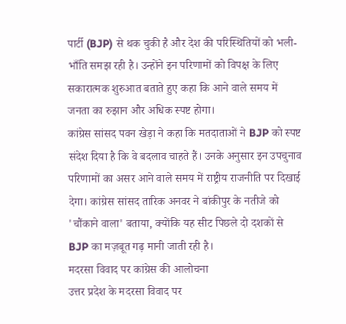पार्टी (BJP) से थक चुकी है और देश की परिस्थितियों को भली-भाँति समझ रही है। उन्होंने इन परिणामों को विपक्ष के लिए सकारात्मक शुरुआत बताते हुए कहा कि आने वाले समय में जनता का रुझान और अधिक स्पष्ट होगा।
कांग्रेस सांसद पवन खेड़ा ने कहा कि मतदाताओं ने BJP को स्पष्ट संदेश दिया है कि वे बदलाव चाहते हैं। उनके अनुसार इन उपचुनाव परिणामों का असर आने वाले समय में राष्ट्रीय राजनीति पर दिखाई देगा। कांग्रेस सांसद तारिक अनवर ने बांकीपुर के नतीजे को 'चौंकाने वाला' बताया, क्योंकि यह सीट पिछले दो दशकों से BJP का मज़बूत गढ़ मानी जाती रही है।
मदरसा विवाद पर कांग्रेस की आलोचना
उत्तर प्रदेश के मदरसा विवाद पर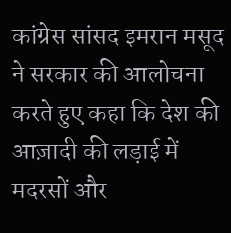कांग्रेस सांसद इमरान मसूद ने सरकार की आलोचना करते हुए कहा कि देश की आज़ादी की लड़ाई में मदरसों और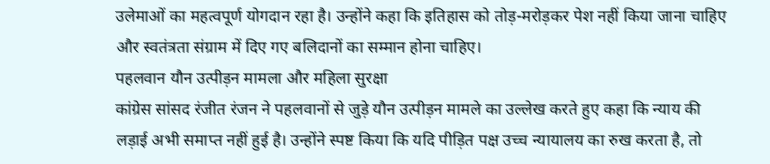उलेमाओं का महत्वपूर्ण योगदान रहा है। उन्होंने कहा कि इतिहास को तोड़-मरोड़कर पेश नहीं किया जाना चाहिए और स्वतंत्रता संग्राम में दिए गए बलिदानों का सम्मान होना चाहिए।
पहलवान यौन उत्पीड़न मामला और महिला सुरक्षा
कांग्रेस सांसद रंजीत रंजन ने पहलवानों से जुड़े यौन उत्पीड़न मामले का उल्लेख करते हुए कहा कि न्याय की लड़ाई अभी समाप्त नहीं हुई है। उन्होंने स्पष्ट किया कि यदि पीड़ित पक्ष उच्च न्यायालय का रुख करता है, तो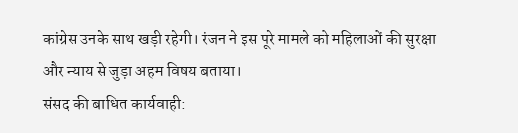कांग्रेस उनके साथ खड़ी रहेगी। रंजन ने इस पूरे मामले को महिलाओं की सुरक्षा और न्याय से जुड़ा अहम विषय बताया।
संसद की बाधित कार्यवाही: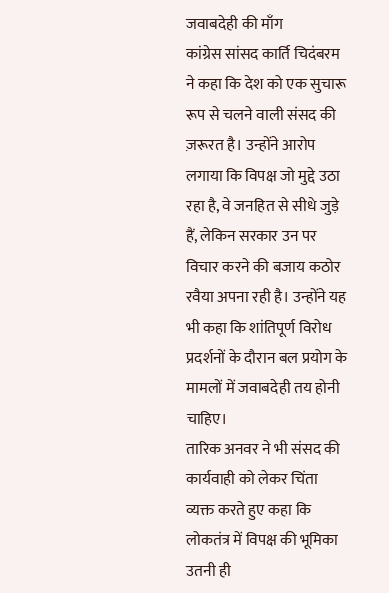जवाबदेही की माँग
कांग्रेस सांसद कार्ति चिदंबरम ने कहा कि देश को एक सुचारू रूप से चलने वाली संसद की ज़रूरत है। उन्होंने आरोप लगाया कि विपक्ष जो मुद्दे उठा रहा है, वे जनहित से सीधे जुड़े हैं, लेकिन सरकार उन पर विचार करने की बजाय कठोर रवैया अपना रही है। उन्होंने यह भी कहा कि शांतिपूर्ण विरोध प्रदर्शनों के दौरान बल प्रयोग के मामलों में जवाबदेही तय होनी चाहिए।
तारिक अनवर ने भी संसद की कार्यवाही को लेकर चिंता व्यक्त करते हुए कहा कि लोकतंत्र में विपक्ष की भूमिका उतनी ही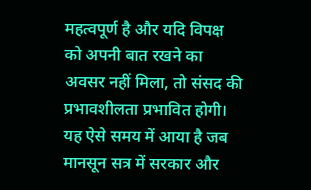महत्वपूर्ण है और यदि विपक्ष को अपनी बात रखने का अवसर नहीं मिला, तो संसद की प्रभावशीलता प्रभावित होगी। यह ऐसे समय में आया है जब मानसून सत्र में सरकार और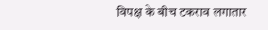विपक्ष के बीच टकराव लगातार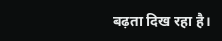बढ़ता दिख रहा है।